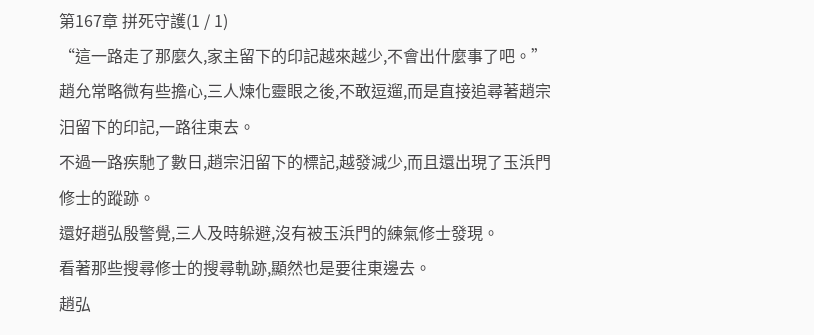第167章 拼死守護(1 / 1)
“這一路走了那麼久,家主留下的印記越來越少,不會出什麼事了吧。”
趙允常略微有些擔心,三人煉化靈眼之後,不敢逗遛,而是直接追尋著趙宗汨留下的印記,一路往東去。
不過一路疾馳了數日,趙宗汨留下的標記,越發減少,而且還出現了玉浜門修士的蹤跡。
還好趙弘殷警覺,三人及時躲避,沒有被玉浜門的練氣修士發現。
看著那些搜尋修士的搜尋軌跡,顯然也是要往東邊去。
趙弘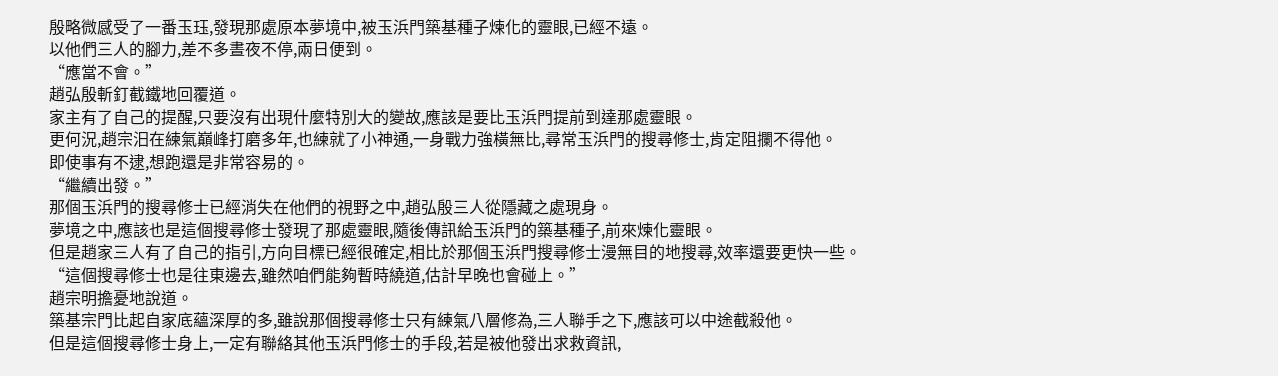殷略微感受了一番玉珏,發現那處原本夢境中,被玉浜門築基種子煉化的靈眼,已經不遠。
以他們三人的腳力,差不多晝夜不停,兩日便到。
“應當不會。”
趙弘殷斬釘截鐵地回覆道。
家主有了自己的提醒,只要沒有出現什麼特別大的變故,應該是要比玉浜門提前到達那處靈眼。
更何況,趙宗汨在練氣巔峰打磨多年,也練就了小神通,一身戰力強橫無比,尋常玉浜門的搜尋修士,肯定阻攔不得他。
即使事有不逮,想跑還是非常容易的。
“繼續出發。”
那個玉浜門的搜尋修士已經消失在他們的視野之中,趙弘殷三人從隱藏之處現身。
夢境之中,應該也是這個搜尋修士發現了那處靈眼,隨後傳訊給玉浜門的築基種子,前來煉化靈眼。
但是趙家三人有了自己的指引,方向目標已經很確定,相比於那個玉浜門搜尋修士漫無目的地搜尋,效率還要更快一些。
“這個搜尋修士也是往東邊去,雖然咱們能夠暫時繞道,估計早晚也會碰上。”
趙宗明擔憂地說道。
築基宗門比起自家底蘊深厚的多,雖說那個搜尋修士只有練氣八層修為,三人聯手之下,應該可以中途截殺他。
但是這個搜尋修士身上,一定有聯絡其他玉浜門修士的手段,若是被他發出求救資訊,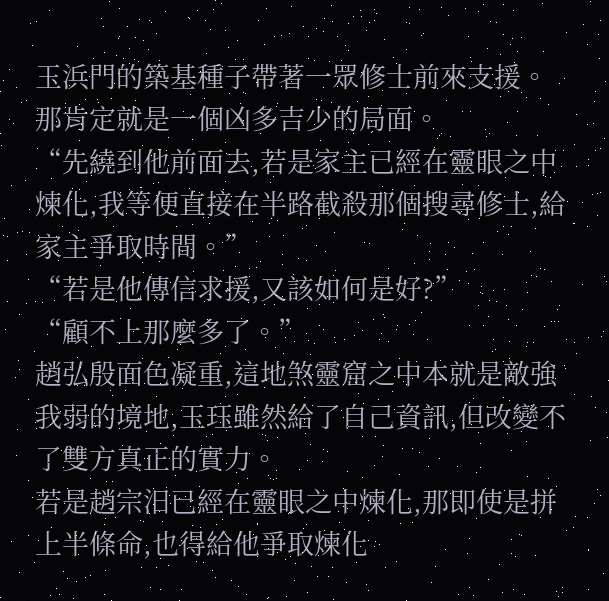玉浜門的築基種子帶著一眾修士前來支援。
那肯定就是一個凶多吉少的局面。
“先繞到他前面去,若是家主已經在靈眼之中煉化,我等便直接在半路截殺那個搜尋修士,給家主爭取時間。”
“若是他傳信求援,又該如何是好?”
“顧不上那麼多了。”
趙弘殷面色凝重,這地煞靈窟之中本就是敵強我弱的境地,玉珏雖然給了自己資訊,但改變不了雙方真正的實力。
若是趙宗汨已經在靈眼之中煉化,那即使是拼上半條命,也得給他爭取煉化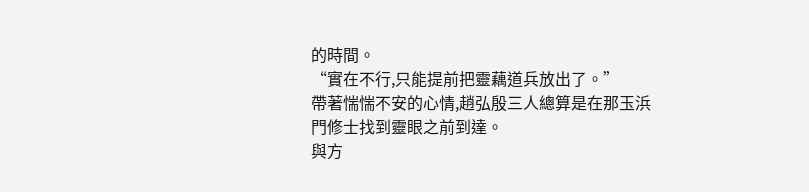的時間。
“實在不行,只能提前把靈藕道兵放出了。”
帶著惴惴不安的心情,趙弘殷三人總算是在那玉浜門修士找到靈眼之前到達。
與方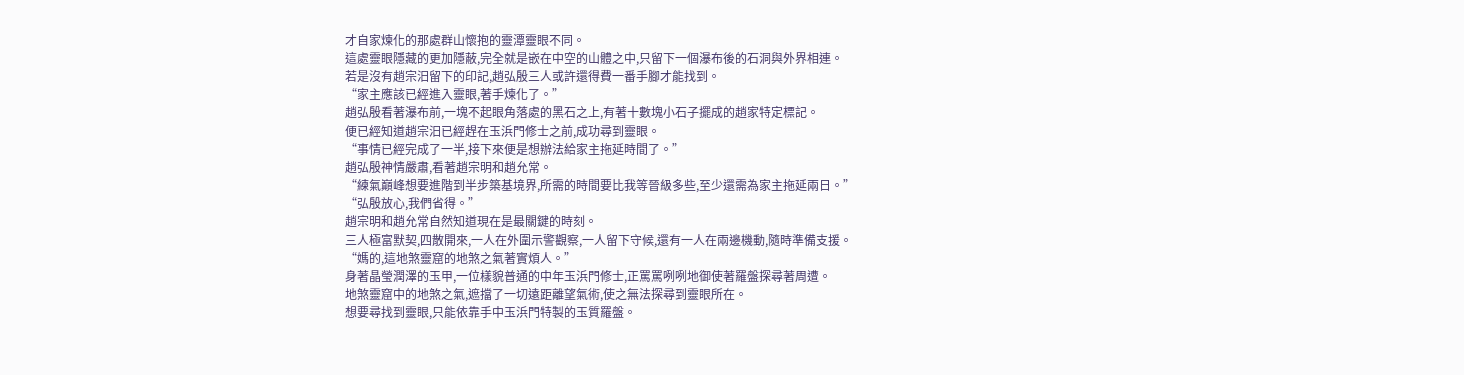才自家煉化的那處群山懷抱的靈潭靈眼不同。
這處靈眼隱藏的更加隱蔽,完全就是嵌在中空的山體之中,只留下一個瀑布後的石洞與外界相連。
若是沒有趙宗汨留下的印記,趙弘殷三人或許還得費一番手腳才能找到。
“家主應該已經進入靈眼,著手煉化了。”
趙弘殷看著瀑布前,一塊不起眼角落處的黑石之上,有著十數塊小石子擺成的趙家特定標記。
便已經知道趙宗汨已經趕在玉浜門修士之前,成功尋到靈眼。
“事情已經完成了一半,接下來便是想辦法給家主拖延時間了。”
趙弘殷神情嚴肅,看著趙宗明和趙允常。
“練氣巔峰想要進階到半步築基境界,所需的時間要比我等晉級多些,至少還需為家主拖延兩日。”
“弘殷放心,我們省得。”
趙宗明和趙允常自然知道現在是最關鍵的時刻。
三人極富默契,四散開來,一人在外圍示警觀察,一人留下守候,還有一人在兩邊機動,隨時準備支援。
“媽的,這地煞靈窟的地煞之氣著實煩人。”
身著晶瑩潤澤的玉甲,一位樣貌普通的中年玉浜門修士,正罵罵咧咧地御使著羅盤探尋著周遭。
地煞靈窟中的地煞之氣,遮擋了一切遠距離望氣術,使之無法探尋到靈眼所在。
想要尋找到靈眼,只能依靠手中玉浜門特製的玉質羅盤。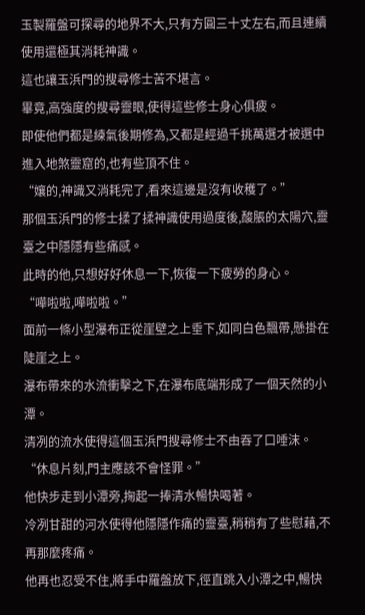玉製羅盤可探尋的地界不大,只有方圓三十丈左右,而且連續使用還極其消耗神識。
這也讓玉浜門的搜尋修士苦不堪言。
畢竟,高強度的搜尋靈眼,使得這些修士身心俱疲。
即使他們都是練氣後期修為,又都是經過千挑萬選才被選中進入地煞靈窟的,也有些頂不住。
“孃的,神識又消耗完了,看來這邊是沒有收穫了。”
那個玉浜門的修士揉了揉神識使用過度後,酸脹的太陽穴,靈臺之中隱隱有些痛感。
此時的他,只想好好休息一下,恢復一下疲勞的身心。
“嘩啦啦,嘩啦啦。”
面前一條小型瀑布正從崖壁之上垂下,如同白色飄帶,懸掛在陡崖之上。
瀑布帶來的水流衝擊之下,在瀑布底端形成了一個天然的小潭。
清冽的流水使得這個玉浜門搜尋修士不由吞了口唾沫。
“休息片刻,門主應該不會怪罪。”
他快步走到小潭旁,掬起一捧清水暢快喝著。
冷冽甘甜的河水使得他隱隱作痛的靈臺,稍稍有了些慰藉,不再那麼疼痛。
他再也忍受不住,將手中羅盤放下,徑直跳入小潭之中,暢快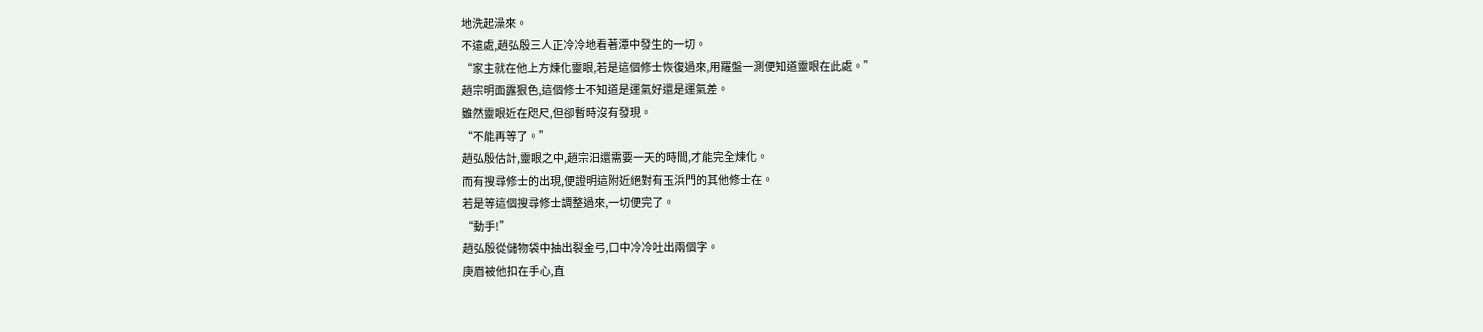地洗起澡來。
不遠處,趙弘殷三人正冷冷地看著潭中發生的一切。
“家主就在他上方煉化靈眼,若是這個修士恢復過來,用羅盤一測便知道靈眼在此處。”
趙宗明面露狠色,這個修士不知道是運氣好還是運氣差。
雖然靈眼近在咫尺,但卻暫時沒有發現。
“不能再等了。”
趙弘殷估計,靈眼之中,趙宗汨還需要一天的時間,才能完全煉化。
而有搜尋修士的出現,便證明這附近絕對有玉浜門的其他修士在。
若是等這個搜尋修士調整過來,一切便完了。
“動手!”
趙弘殷從儲物袋中抽出裂金弓,口中冷冷吐出兩個字。
庚眉被他扣在手心,直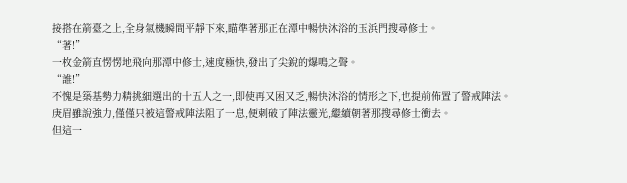接搭在箭臺之上,全身氣機瞬間平靜下來,瞄準著那正在潭中暢快沐浴的玉浜門搜尋修士。
“著!”
一枚金箭直愣愣地飛向那潭中修士,速度極快,發出了尖銳的爆鳴之聲。
“誰!”
不愧是築基勢力精挑細選出的十五人之一,即使再又困又乏,暢快沐浴的情形之下,也提前佈置了警戒陣法。
庚眉雖說強力,僅僅只被這警戒陣法阻了一息,便刺破了陣法靈光,繼續朝著那搜尋修士衝去。
但這一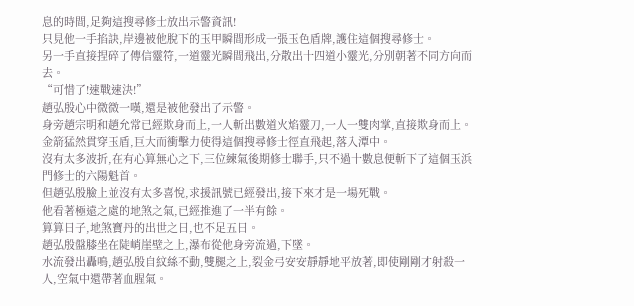息的時間,足夠這搜尋修士放出示警資訊!
只見他一手掐訣,岸邊被他脫下的玉甲瞬間形成一張玉色盾牌,護住這個搜尋修士。
另一手直接捏碎了傳信靈符,一道靈光瞬間飛出,分散出十四道小靈光,分別朝著不同方向而去。
“可惜了!速戰速決!”
趙弘殷心中微微一嘆,還是被他發出了示警。
身旁趙宗明和趙允常已經欺身而上,一人斬出數道火焰靈刀,一人一雙肉掌,直接欺身而上。
金箭猛然貫穿玉盾,巨大而衝擊力使得這個搜尋修士徑直飛起,落入潭中。
沒有太多波折,在有心算無心之下,三位練氣後期修士聯手,只不過十數息便斬下了這個玉浜門修士的六陽魁首。
但趙弘殷臉上並沒有太多喜悅,求援訊號已經發出,接下來才是一場死戰。
他看著極遠之處的地煞之氣,已經推進了一半有餘。
算算日子,地煞寶丹的出世之日,也不足五日。
趙弘殷盤膝坐在陡峭崖壁之上,瀑布從他身旁流過,下墜。
水流發出轟鳴,趙弘殷自紋絲不動,雙腿之上,裂金弓安安靜靜地平放著,即使剛剛才射殺一人,空氣中還帶著血腥氣。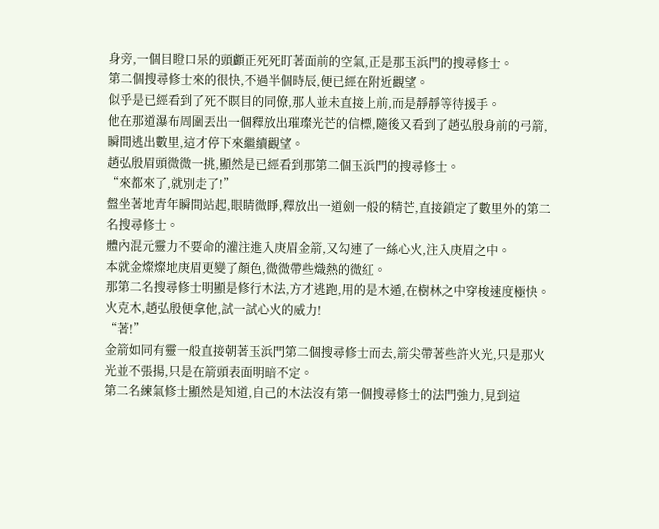身旁,一個目瞪口呆的頭顱正死死盯著面前的空氣,正是那玉浜門的搜尋修士。
第二個搜尋修士來的很快,不過半個時辰,便已經在附近觀望。
似乎是已經看到了死不瞑目的同僚,那人並未直接上前,而是靜靜等待援手。
他在那道瀑布周圍丟出一個釋放出璀璨光芒的信標,隨後又看到了趙弘殷身前的弓箭,瞬間逃出數里,這才停下來繼續觀望。
趙弘殷眉頭微微一挑,顯然是已經看到那第二個玉浜門的搜尋修士。
“來都來了,就別走了!”
盤坐著地青年瞬間站起,眼睛微睜,釋放出一道劍一般的精芒,直接鎖定了數里外的第二名搜尋修士。
體內混元靈力不要命的灌注進入庚眉金箭,又勾連了一絲心火,注入庚眉之中。
本就金燦燦地庚眉更變了顏色,微微帶些熾熱的微紅。
那第二名搜尋修士明顯是修行木法,方才逃跑,用的是木遁,在樹林之中穿梭速度極快。
火克木,趙弘殷便拿他,試一試心火的威力!
“著!”
金箭如同有靈一般直接朝著玉浜門第二個搜尋修士而去,箭尖帶著些許火光,只是那火光並不張揚,只是在箭頭表面明暗不定。
第二名練氣修士顯然是知道,自己的木法沒有第一個搜尋修士的法門強力,見到這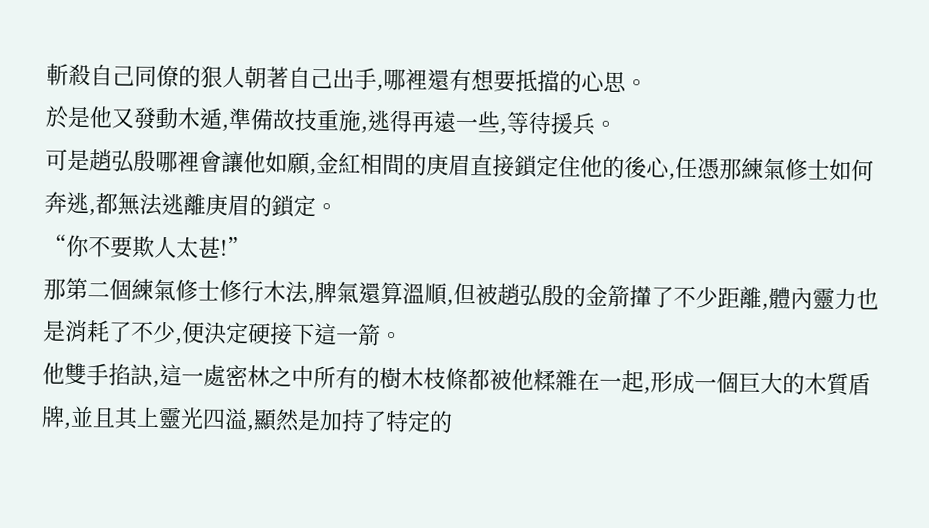斬殺自己同僚的狠人朝著自己出手,哪裡還有想要抵擋的心思。
於是他又發動木遁,準備故技重施,逃得再遠一些,等待援兵。
可是趙弘殷哪裡會讓他如願,金紅相間的庚眉直接鎖定住他的後心,任憑那練氣修士如何奔逃,都無法逃離庚眉的鎖定。
“你不要欺人太甚!”
那第二個練氣修士修行木法,脾氣還算溫順,但被趙弘殷的金箭攆了不少距離,體內靈力也是消耗了不少,便決定硬接下這一箭。
他雙手掐訣,這一處密林之中所有的樹木枝條都被他糅雜在一起,形成一個巨大的木質盾牌,並且其上靈光四溢,顯然是加持了特定的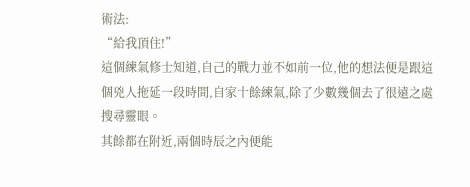術法:
“給我頂住!”
這個練氣修士知道,自己的戰力並不如前一位,他的想法便是跟這個兇人拖延一段時間,自家十餘練氣,除了少數幾個去了很遠之處搜尋靈眼。
其餘都在附近,兩個時辰之內便能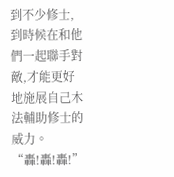到不少修士,到時候在和他們一起聯手對敵,才能更好地施展自己木法輔助修士的威力。
“轟!轟!轟!”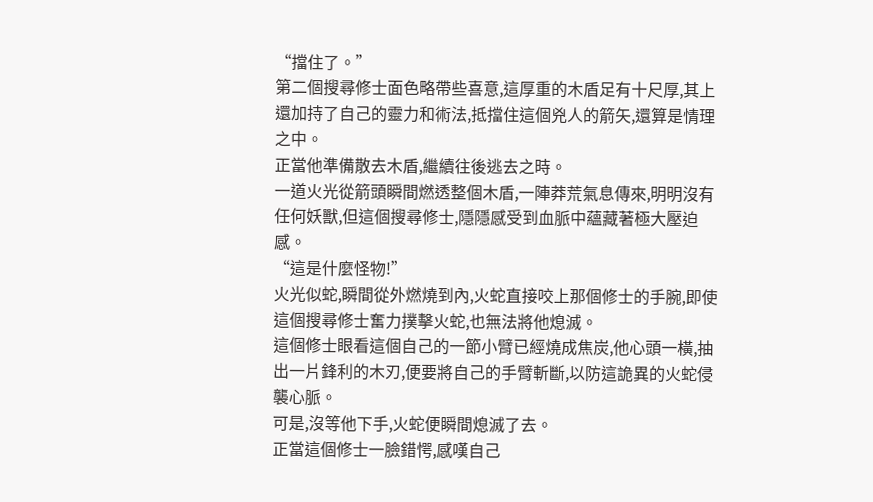“擋住了。”
第二個搜尋修士面色略帶些喜意,這厚重的木盾足有十尺厚,其上還加持了自己的靈力和術法,抵擋住這個兇人的箭矢,還算是情理之中。
正當他準備散去木盾,繼續往後逃去之時。
一道火光從箭頭瞬間燃透整個木盾,一陣莽荒氣息傳來,明明沒有任何妖獸,但這個搜尋修士,隱隱感受到血脈中蘊藏著極大壓迫感。
“這是什麼怪物!”
火光似蛇,瞬間從外燃燒到內,火蛇直接咬上那個修士的手腕,即使這個搜尋修士奮力撲擊火蛇,也無法將他熄滅。
這個修士眼看這個自己的一節小臂已經燒成焦炭,他心頭一橫,抽出一片鋒利的木刃,便要將自己的手臂斬斷,以防這詭異的火蛇侵襲心脈。
可是,沒等他下手,火蛇便瞬間熄滅了去。
正當這個修士一臉錯愕,感嘆自己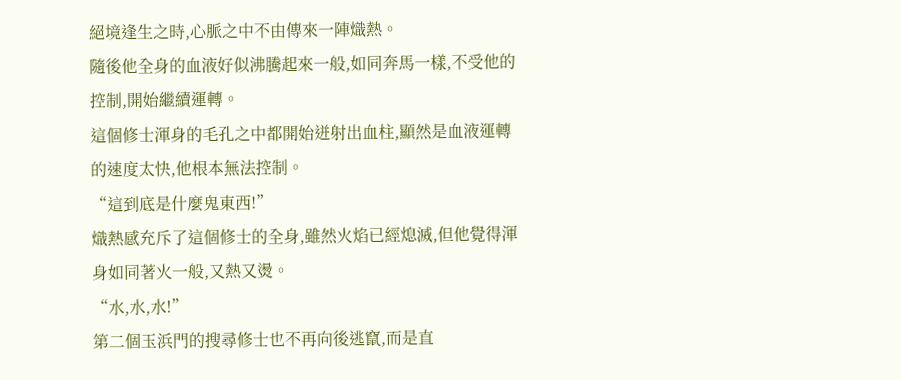絕境逢生之時,心脈之中不由傳來一陣熾熱。
隨後他全身的血液好似沸騰起來一般,如同奔馬一樣,不受他的控制,開始繼續運轉。
這個修士渾身的毛孔之中都開始迸射出血柱,顯然是血液運轉的速度太快,他根本無法控制。
“這到底是什麼鬼東西!”
熾熱感充斥了這個修士的全身,雖然火焰已經熄滅,但他覺得渾身如同著火一般,又熱又燙。
“水,水,水!”
第二個玉浜門的搜尋修士也不再向後逃竄,而是直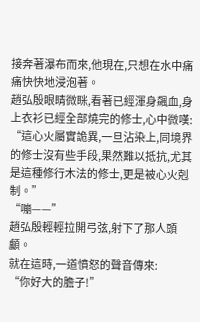接奔著瀑布而來,他現在,只想在水中痛痛快快地浸泡著。
趙弘殷眼睛微眯,看著已經渾身飆血,身上衣衫已經全部燒完的修士,心中微嘆:
“這心火屬實詭異,一旦沾染上,同境界的修士沒有些手段,果然難以抵抗,尤其是這種修行木法的修士,更是被心火剋制。”
“嘣——”
趙弘殷輕輕拉開弓弦,射下了那人頭顱。
就在這時,一道憤怒的聲音傳來:
“你好大的膽子!”